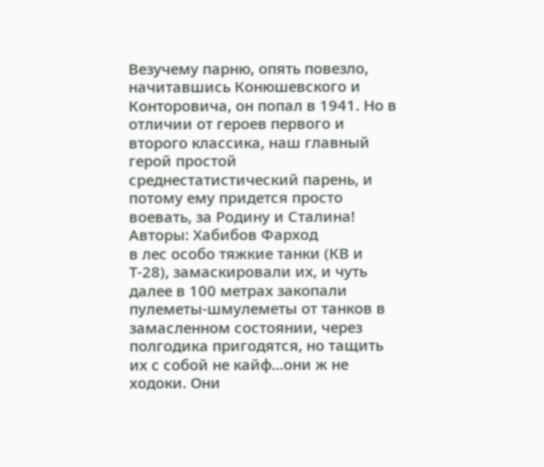Везучему парню, опять повезло, начитавшись Конюшевского и Конторовича, он попал в 1941. Но в отличии от героев первого и второго классика, наш главный герой простой среднестатистический парень, и потому ему придется просто воевать, за Родину и Сталина!
Авторы: Хабибов Фарход
в лес особо тяжкие танки (КВ и Т-28), замаскировали их, и чуть далее в 100 метрах закопали пулеметы-шмулеметы от танков в замасленном состоянии, через полгодика пригодятся, но тащить их с собой не кайф…они ж не ходоки. Они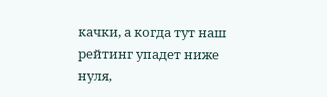качки, а когда тут наш рейтинг упадет ниже нуля,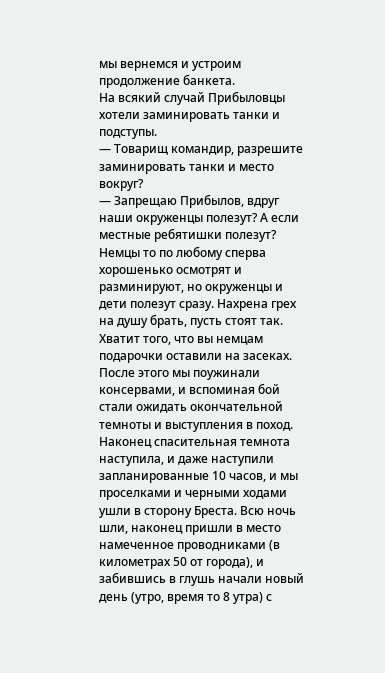мы вернемся и устроим продолжение банкета.
На всякий случай Прибыловцы хотели заминировать танки и подступы.
— Товарищ командир, разрешите заминировать танки и место вокруг?
— Запрещаю Прибылов, вдруг наши окруженцы полезут? А если местные ребятишки полезут? Немцы то по любому сперва хорошенько осмотрят и разминируют, но окруженцы и дети полезут сразу. Нахрена грех на душу брать, пусть стоят так. Хватит того, что вы немцам подарочки оставили на засеках.
После этого мы поужинали консервами, и вспоминая бой стали ожидать окончательной темноты и выступления в поход.
Наконец спасительная темнота наступила, и даже наступили запланированные 10 часов, и мы проселками и черными ходами ушли в сторону Бреста. Всю ночь шли, наконец пришли в место намеченное проводниками (в километрах 50 от города), и забившись в глушь начали новый день (утро, время то 8 утра) с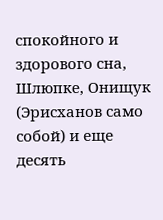спокойного и здорового сна, Шлюпке, Онищук (Эрисханов само собой) и еще десять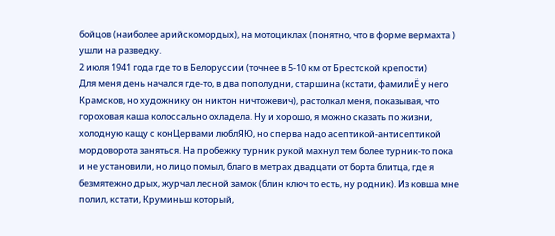бойцов (наиболее арийскомордых), на мотоциклах (понятно, что в форме вермахта ) ушли на разведку.
2 июля 1941 года где то в Белоруссии (точнее в 5-10 км от Брестской крепости)
Для меня день начался где-то, в два пополудни, старшина (кстати, фамилиЁ у него Крамсков, но художнику он никтон ничтожевич), растолкал меня, показывая, что гороховая каша колоссально охладела. Ну и хорошо, я можно сказать по жизни, холодную кащу с конЦервами люблЯЮ, но сперва надо асептикой-антисептикой мордоворота заняться. На пробежку турник рукой махнул тем более турник-то пока и не установили, но лицо помыл, благо в метрах двадцати от борта блитца, где я безмятежно дрых, журчал лесной замок (блин ключ то есть, ну родник). Из ковша мне полил, кстати, Круминьш который,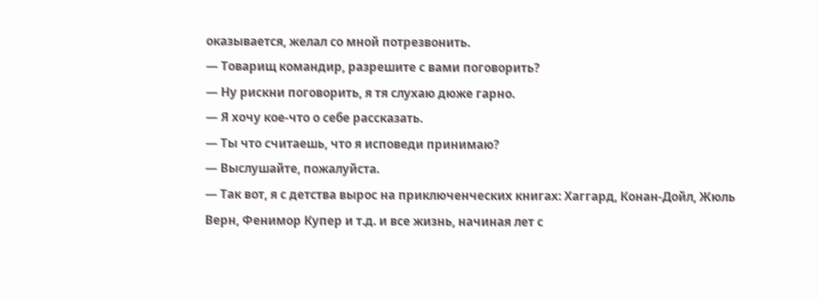оказывается, желал со мной потрезвонить.
— Товарищ командир, разрешите с вами поговорить?
— Ну рискни поговорить, я тя слухаю дюже гарно.
— Я хочу кое-что о себе рассказать.
— Ты что считаешь, что я исповеди принимаю?
— Выслушайте, пожалуйста.
— Так вот, я с детства вырос на приключенческих книгах: Хаггард, Конан-Дойл, Жюль Верн, Фенимор Купер и т.д. и все жизнь, начиная лет с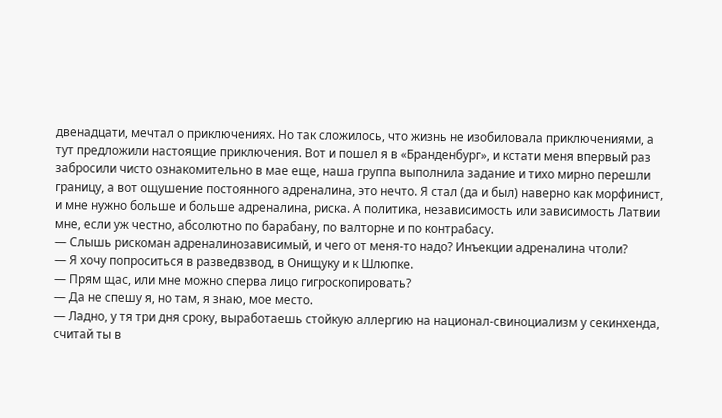двенадцати, мечтал о приключениях. Но так сложилось, что жизнь не изобиловала приключениями, а тут предложили настоящие приключения. Вот и пошел я в «Бранденбург», и кстати меня впервый раз забросили чисто ознакомительно в мае еще, наша группа выполнила задание и тихо мирно перешли границу, а вот ощушение постоянного адреналина, это нечто. Я стал (да и был) наверно как морфинист, и мне нужно больше и больше адреналина, риска. А политика, независимость или зависимость Латвии мне, если уж честно, абсолютно по барабану, по валторне и по контрабасу.
— Слышь рискоман адреналинозависимый, и чего от меня-то надо? Инъекции адреналина чтоли?
— Я хочу попроситься в разведвзвод, в Онищуку и к Шлюпке.
— Прям щас, или мне можно сперва лицо гигроскопировать?
— Да не спешу я, но там, я знаю, мое место.
— Ладно, у тя три дня сроку, выработаешь стойкую аллергию на национал-свиноциализм у секинхенда, считай ты в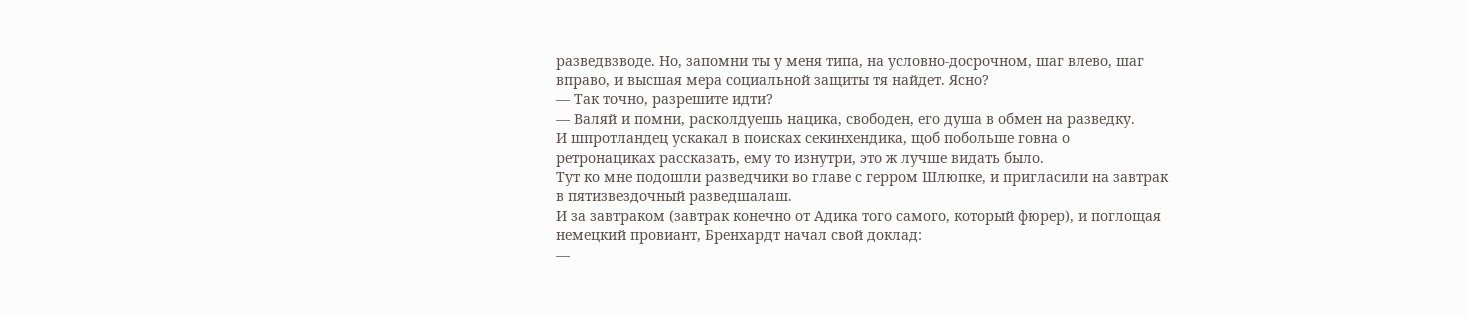разведвзводе. Но, запомни ты у меня типа, на условно-досрочном, шаг влево, шаг вправо, и высшая мера социальной защиты тя найдет. Ясно?
— Так точно, разрешите идти?
— Валяй и помни, расколдуешь нацика, свободен, его душа в обмен на разведку.
И шпротландец ускакал в поисках секинхендика, щоб побольше говна о ретронациках рассказать, ему то изнутри, это ж лучше видать было.
Тут ко мне подошли разведчики во главе с герром Шлюпке, и пригласили на завтрак в пятизвездочный разведшалаш.
И за завтраком (завтрак конечно от Адика того самого, который фюрер), и поглощая немецкий провиант, Бренхардт начал свой доклад:
—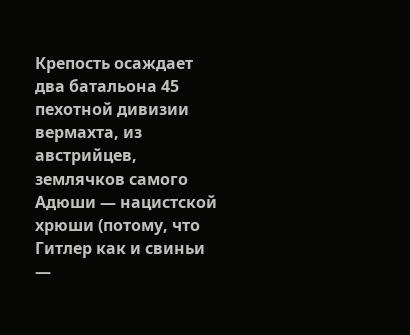Крепость осаждает два батальона 45 пехотной дивизии вермахта, из австрийцев, землячков самого Адюши — нацистской хрюши (потому, что Гитлер как и свиньи —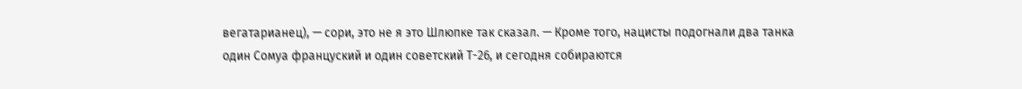вегатарианец), — сори, это не я это Шлюпке так сказал. — Кроме того, нацисты подогнали два танка один Сомуа француский и один советский Т-26, и сегодня собираются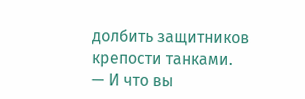долбить защитников крепости танками.
— И что вы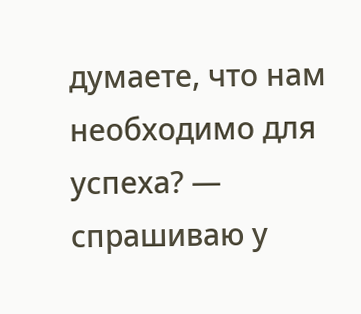думаете, что нам необходимо для успеха? — спрашиваю у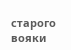старого вояки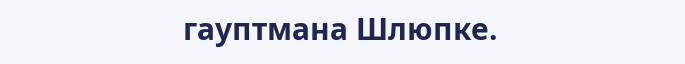гауптмана Шлюпке.